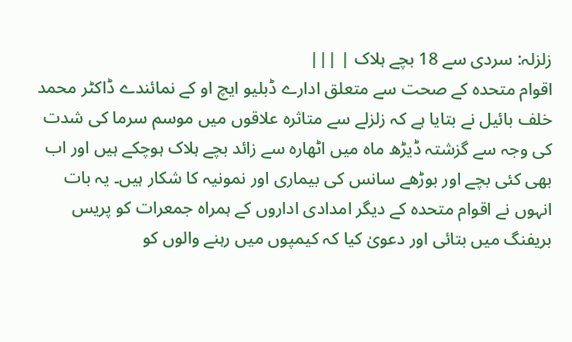زلزلہ: سردی سے 18 بچے ہلاک | |||
اقوام متحدہ کے صحت سے متعلق ادارے ڈبلیو ایچ او کے نمائندے ڈاکٹر محمد خلف بائیل نے بتایا ہے کہ زلزلے سے متاثرہ علاقوں میں موسم سرما کی شدت کی وجہ سے گزشتہ ڈیڑھ ماہ میں اٹھارہ سے زائد بچے ہلاک ہوچکے ہیں اور اب بھی کئی بچے اور بوڑھے سانس کی بیماری اور نمونیہ کا شکار ہیں۔ یہ بات انہوں نے اقوام متحدہ کے دیگر امدادی اداروں کے ہمراہ جمعرات کو پریس بریفنگ میں بتائی اور دعویٰ کیا کہ کیمپوں میں رہنے والوں کو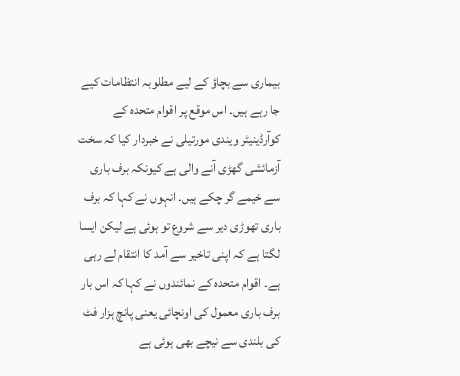بیماری سے بچاؤ کے لیے مطلوبہ انتظامات کیے جا رہے ہیں۔ اس موقع پر اقوام متحدہ کے کوآرڈینیٹر ویندی مورتیلی نے خبردار کیا کہ سخت آزمائشی گھڑی آنے والی ہے کیونکہ برف باری سے خیمے گر چکے ہیں۔ انہوں نے کہا کہ برف باری تھوڑی دیر سے شروع تو ہوئی ہے لیکن ایسا لگتا ہے کہ اپنی تاخیر سے آمد کا انتقام لے رہی ہے۔ اقوام متحدہ کے نمائندوں نے کہا کہ اس بار برف باری معمول کی اونچائی یعنی پانچ ہزار فٹ کی بلندی سے نیچے بھی ہوئی ہے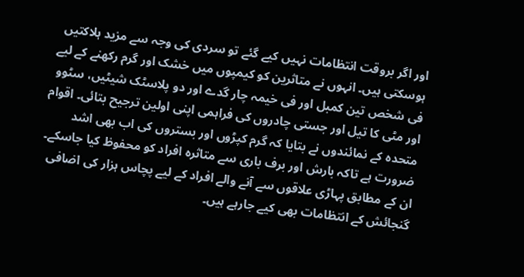اور اگر بروقت انتظامات نہیں کیے گئے تو سردی کی وجہ سے مزید ہلاکتیں ہوسکتی ہیں۔ انہوں نے متاثرین کو کیمپوں میں خشک اور گرم رکھنے کے لیے فی شخص تین کمبل اور فی خیمہ چار گدے اور دو پلاسٹک شیٹیں، سٹوو اور مٹی کا تیل اور جستی چادروں کی فراہمی اپنی اولین ترجیح بتائی۔ اقوام متحدہ کے نمائندوں نے بتایا کہ گرم کپڑوں اور بستروں کی اب بھی اشد ضرورت ہے تاکہ بارش اور برف باری سے متاثرہ افراد کو محفوظ کیا جاسکے۔ ان کے مطابق پہاڑی علاقوں سے آنے والے افراد کے لیے پچاس ہزار کی اضافی گنجائش کے انتظامات بھی کیے جارہے ہیں۔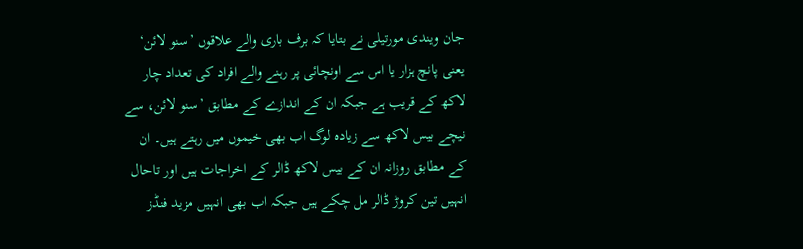جان ویندی مورتیلی نے بتایا کہ برف باری والے علاقوں ’سنو لائن‘ یعنی پانچ ہزار یا اس سے اونچائی پر رہنے والے افراد کی تعداد چار لاکھ کے قریب ہے جبکہ ان کے اندازے کے مطابق ’سنو لائن، سے نیچے بیس لاکھ سے زیادہ لوگ اب بھی خیموں میں رہتے ہیں۔ ان کے مطابق روزانہ ان کے بیس لاکھ ڈالر کے اخراجات ہیں اور تاحال انہیں تین کروڑ ڈالر مل چکے ہیں جبکہ اب بھی انہیں مزید فنڈز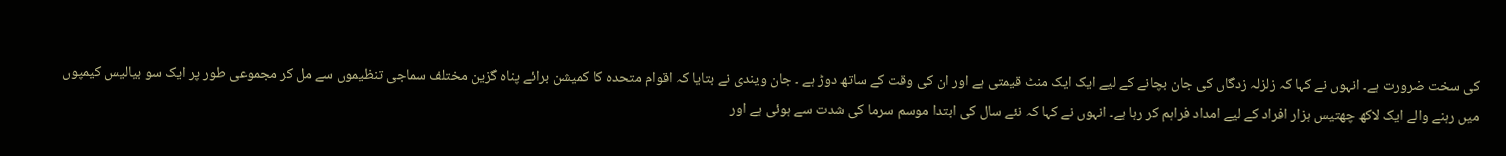کی سخت ضرورت ہے۔ انہوں نے کہا کہ زلزلہ زدگاں کی جان بچانے کے لیے ایک ایک منٹ قیمتی ہے اور ان کی وقت کے ساتھ دوڑ ہے ۔ جان ویندی نے بتایا کہ اقوام متحدہ کا کمیشن برائے پناہ گزین مختلف سماجی تنظیموں سے مل کر مجموعی طور پر ایک سو بیالیس کیمپوں میں رہنے والے ایک لاکھ چھتیس ہزار افراد کے لیے امداد فراہم کر رہا ہے۔ انہوں نے کہا کہ نئے سال کی ابتدا موسم سرما کی شدت سے ہوئی ہے اور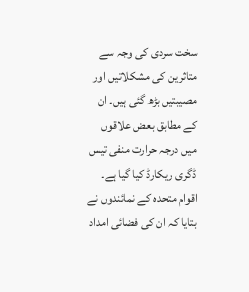سخت سردی کی وجہ سے متاثرین کی مشکلاتیں اور مصیبتیں بڑھ گئی ہیں۔ ان کے مطابق بعض علاقوں میں درجہ حرارت منفی تیس ڈگری ریکارڈ کیا گیا ہے۔
اقوام متحدہ کے نمائندوں نے بتایا کہ ان کی فضائی امداد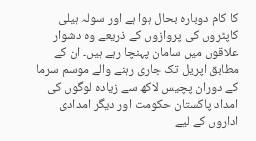کا کام دوبارہ بحال ہوا ہے اور سولہ ہیلی کاپٹروں کی پروازوں کے ذریعے وہ دشوار علاقوں میں سامان پہنچا رہے ہیں۔ ان کے مطابق اپریل تک جاری رہنے والے موسم سرما کے دوران پچیس لاکھ سے زیادہ لوگوں کی امداد پاکستان حکومت اور دیگر امدادی اداروں کے لیے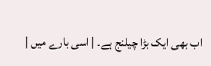اب بھی ایک بڑا چیلنج ہے۔ | اسی بارے میں |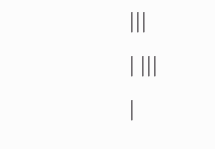|||
| |||
|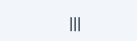|||